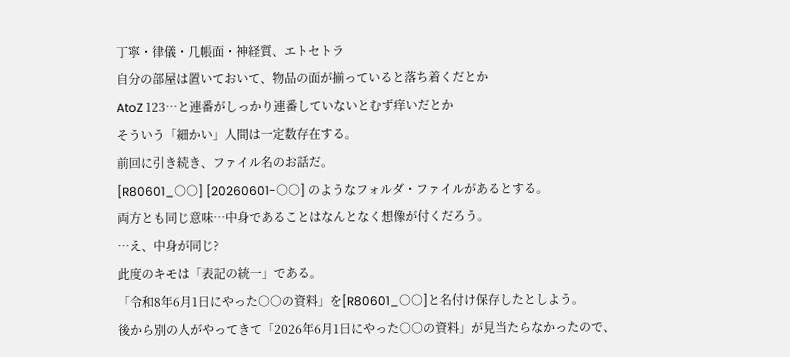丁寧・律儀・几帳面・神経質、エトセトラ
自分の部屋は置いておいて、物品の面が揃っていると落ち着くだとか
AtoZ 123…と連番がしっかり連番していないとむず痒いだとか
そういう「細かい」人間は一定数存在する。
前回に引き続き、ファイル名のお話だ。
[R80601_○○] [20260601-○○] のようなフォルダ・ファイルがあるとする。
両方とも同じ意味…中身であることはなんとなく想像が付くだろう。
…え、中身が同じ?
此度のキモは「表記の統一」である。
「令和8年6月1日にやった○○の資料」を[R80601_○○]と名付け保存したとしよう。
後から別の人がやってきて「2026年6月1日にやった○○の資料」が見当たらなかったので、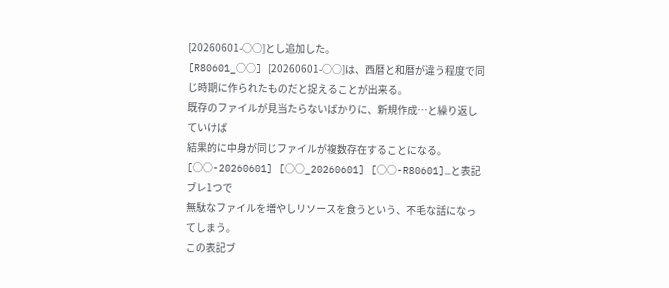[20260601-○○]とし追加した。
[R80601_○○] [20260601-○○]は、西暦と和暦が違う程度で同じ時期に作られたものだと捉えることが出来る。
既存のファイルが見当たらないばかりに、新規作成…と繰り返していけば
結果的に中身が同じファイルが複数存在することになる。
[○○-20260601] [○○_20260601] [○○-R80601]…と表記ブレ1つで
無駄なファイルを増やしリソースを食うという、不毛な話になってしまう。
この表記ブ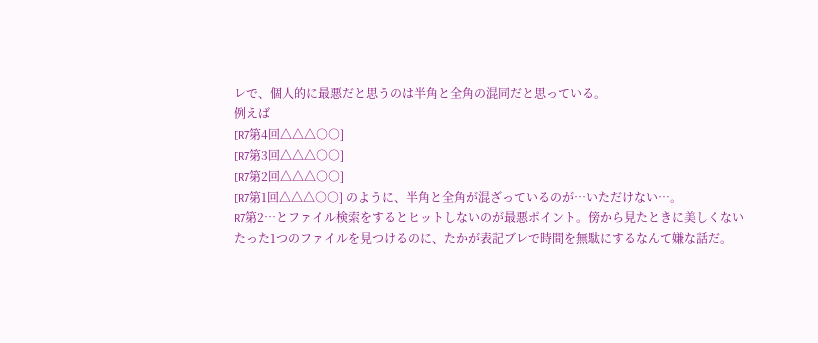レで、個人的に最悪だと思うのは半角と全角の混同だと思っている。
例えば
[R7第4回△△△○○]
[R7第3回△△△○○]
[R7第2回△△△○○]
[R7第1回△△△○○] のように、半角と全角が混ざっているのが…いただけない…。
R7第2…とファイル検索をするとヒットしないのが最悪ポイント。傍から見たときに美しくない
たった1つのファイルを見つけるのに、たかが表記ブレで時間を無駄にするなんて嫌な話だ。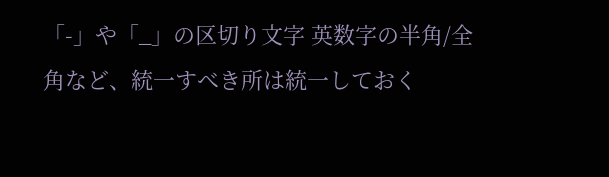「-」や「_」の区切り文字 英数字の半角/全角など、統一すべき所は統一しておく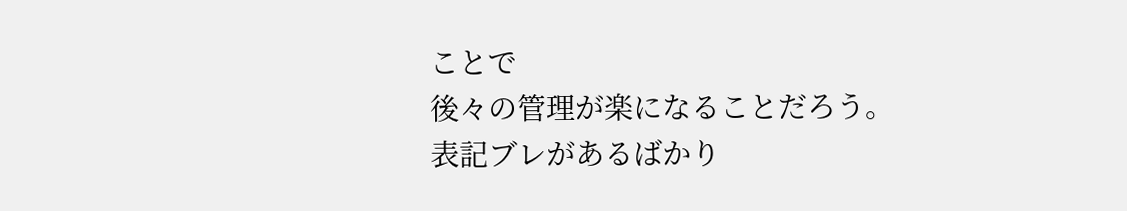ことで
後々の管理が楽になることだろう。
表記ブレがあるばかり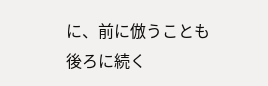に、前に倣うことも後ろに続く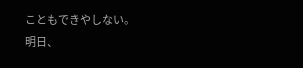こともできやしない。
明日、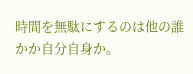時間を無駄にするのは他の誰かか自分自身か。